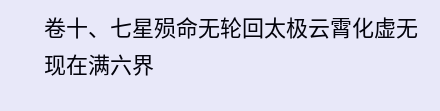卷十、七星殒命无轮回太极云霄化虚无
现在满六界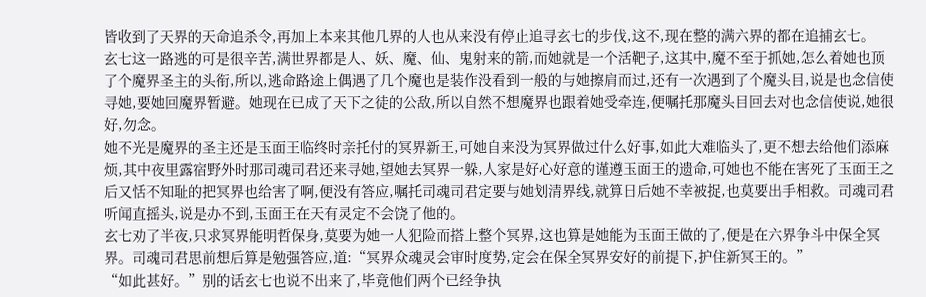皆收到了天界的天命追杀令,再加上本来其他几界的人也从来没有停止追寻玄七的步伐,这不,现在整的满六界的都在追捕玄七。
玄七这一路逃的可是很辛苦,满世界都是人、妖、魔、仙、鬼射来的箭,而她就是一个活靶子,这其中,魔不至于抓她,怎么着她也顶了个魔界圣主的头衔,所以,逃命路途上偶遇了几个魔也是装作没看到一般的与她擦肩而过,还有一次遇到了个魔头目,说是也念信使寻她,要她回魔界暂避。她现在已成了天下之徒的公敌,所以自然不想魔界也跟着她受牵连,便嘱托那魔头目回去对也念信使说,她很好,勿念。
她不光是魔界的圣主还是玉面王临终时亲托付的冥界新王,可她自来没为冥界做过什么好事,如此大难临头了,更不想去给他们添麻烦,其中夜里露宿野外时那司魂司君还来寻她,望她去冥界一躲,人家是好心好意的谨遵玉面王的遗命,可她也不能在害死了玉面王之后又恬不知耻的把冥界也给害了啊,便没有答应,嘱托司魂司君定要与她划清界线,就算日后她不幸被捉,也莫要出手相救。司魂司君听闻直摇头,说是办不到,玉面王在天有灵定不会饶了他的。
玄七劝了半夜,只求冥界能明哲保身,莫要为她一人犯险而搭上整个冥界,这也算是她能为玉面王做的了,便是在六界争斗中保全冥界。司魂司君思前想后算是勉强答应,道:“冥界众魂灵会审时度势,定会在保全冥界安好的前提下,护住新冥王的。”
“如此甚好。”别的话玄七也说不出来了,毕竟他们两个已经争执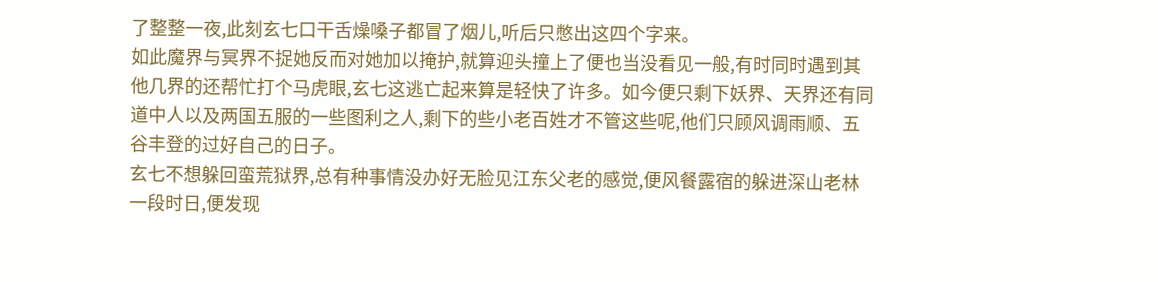了整整一夜,此刻玄七口干舌燥嗓子都冒了烟儿,听后只憋出这四个字来。
如此魔界与冥界不捉她反而对她加以掩护,就算迎头撞上了便也当没看见一般,有时同时遇到其他几界的还帮忙打个马虎眼,玄七这逃亡起来算是轻快了许多。如今便只剩下妖界、天界还有同道中人以及两国五服的一些图利之人,剩下的些小老百姓才不管这些呢,他们只顾风调雨顺、五谷丰登的过好自己的日子。
玄七不想躲回蛮荒狱界,总有种事情没办好无脸见江东父老的感觉,便风餐露宿的躲进深山老林一段时日,便发现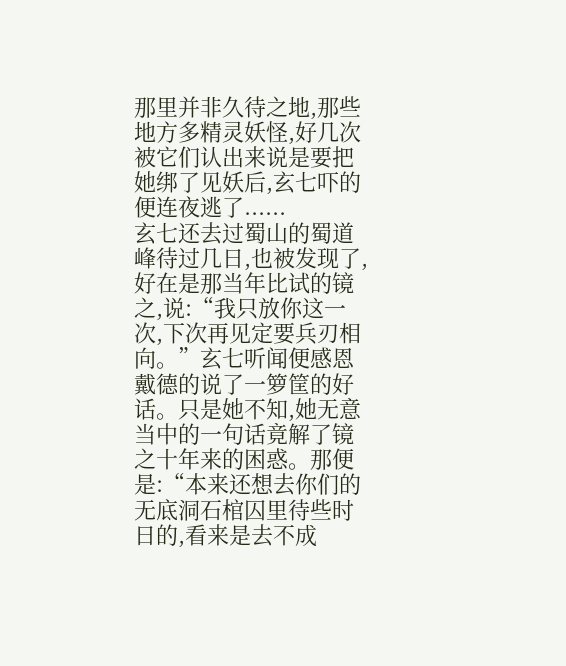那里并非久待之地,那些地方多精灵妖怪,好几次被它们认出来说是要把她绑了见妖后,玄七吓的便连夜逃了......
玄七还去过蜀山的蜀道峰待过几日,也被发现了,好在是那当年比试的镜之,说:“我只放你这一次,下次再见定要兵刃相向。”玄七听闻便感恩戴德的说了一箩筐的好话。只是她不知,她无意当中的一句话竟解了镜之十年来的困惑。那便是:“本来还想去你们的无底洞石棺囚里待些时日的,看来是去不成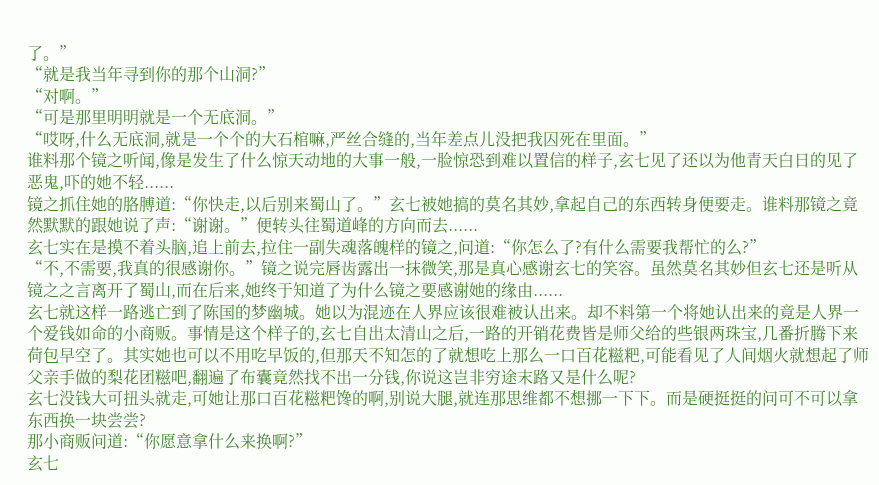了。”
“就是我当年寻到你的那个山洞?”
“对啊。”
“可是那里明明就是一个无底洞。”
“哎呀,什么无底洞,就是一个个的大石棺嘛,严丝合缝的,当年差点儿没把我囚死在里面。”
谁料那个镜之听闻,像是发生了什么惊天动地的大事一般,一脸惊恐到难以置信的样子,玄七见了还以为他青天白日的见了恶鬼,吓的她不轻......
镜之抓住她的胳膊道:“你快走,以后别来蜀山了。”玄七被她搞的莫名其妙,拿起自己的东西转身便要走。谁料那镜之竟然默默的跟她说了声:“谢谢。”便转头往蜀道峰的方向而去......
玄七实在是摸不着头脑,追上前去,拉住一副失魂落魄样的镜之,问道:“你怎么了?有什么需要我帮忙的么?”
“不,不需要,我真的很感谢你。”镜之说完唇齿露出一抹微笑,那是真心感谢玄七的笑容。虽然莫名其妙但玄七还是听从镜之之言离开了蜀山,而在后来,她终于知道了为什么镜之要感谢她的缘由......
玄七就这样一路逃亡到了陈国的梦幽城。她以为混迹在人界应该很难被认出来。却不料第一个将她认出来的竟是人界一个爱钱如命的小商贩。事情是这个样子的,玄七自出太清山之后,一路的开销花费皆是师父给的些银两珠宝,几番折腾下来荷包早空了。其实她也可以不用吃早饭的,但那天不知怎的了就想吃上那么一口百花糍粑,可能看见了人间烟火就想起了师父亲手做的梨花团糍吧,翻遍了布囊竟然找不出一分钱,你说这岂非穷途末路又是什么呢?
玄七没钱大可扭头就走,可她让那口百花糍粑馋的啊,别说大腿,就连那思维都不想挪一下下。而是硬挺挺的问可不可以拿东西换一块尝尝?
那小商贩问道:“你愿意拿什么来换啊?”
玄七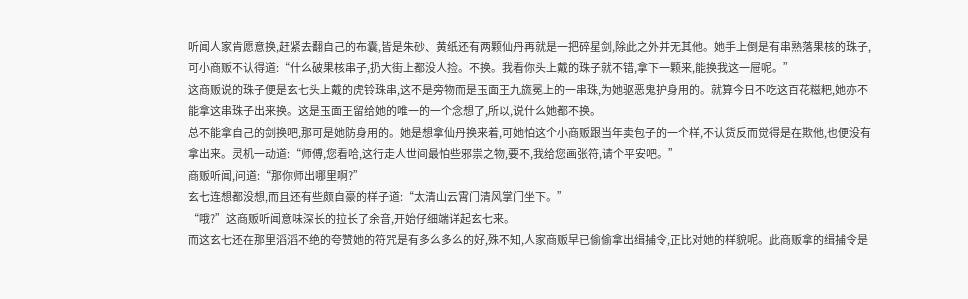听闻人家肯愿意换,赶紧去翻自己的布囊,皆是朱砂、黄纸还有两颗仙丹再就是一把碎星剑,除此之外并无其他。她手上倒是有串熟落果核的珠子,可小商贩不认得道:“什么破果核串子,扔大街上都没人捡。不换。我看你头上戴的珠子就不错,拿下一颗来,能换我这一屉呢。”
这商贩说的珠子便是玄七头上戴的虎铃珠串,这不是旁物而是玉面王九旒冕上的一串珠,为她驱恶鬼护身用的。就算今日不吃这百花糍粑,她亦不能拿这串珠子出来换。这是玉面王留给她的唯一的一个念想了,所以,说什么她都不换。
总不能拿自己的剑换吧,那可是她防身用的。她是想拿仙丹换来着,可她怕这个小商贩跟当年卖包子的一个样,不认货反而觉得是在欺他,也便没有拿出来。灵机一动道:“师傅,您看哈,这行走人世间最怕些邪祟之物,要不,我给您画张符,请个平安吧。”
商贩听闻,问道:“那你师出哪里啊?”
玄七连想都没想,而且还有些颇自豪的样子道:“太清山云霄门清风掌门坐下。”
“哦?”这商贩听闻意味深长的拉长了余音,开始仔细端详起玄七来。
而这玄七还在那里滔滔不绝的夸赞她的符咒是有多么多么的好,殊不知,人家商贩早已偷偷拿出缉捕令,正比对她的样貌呢。此商贩拿的缉捕令是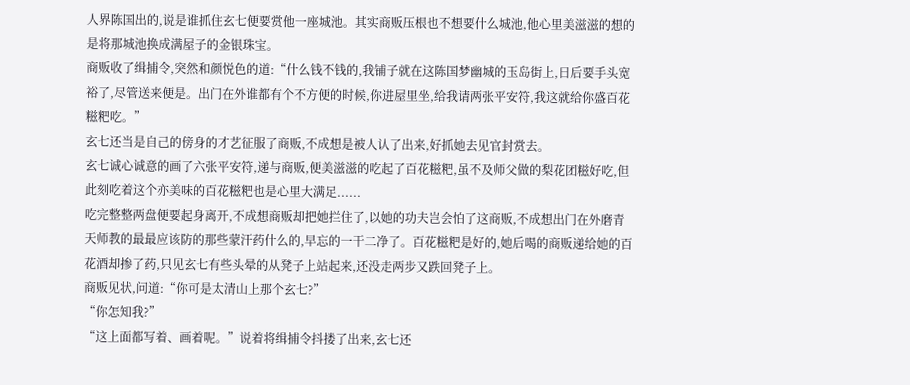人界陈国出的,说是谁抓住玄七便要赏他一座城池。其实商贩压根也不想要什么城池,他心里美滋滋的想的是将那城池换成满屋子的金银珠宝。
商贩收了缉捕令,突然和颜悦色的道:“什么钱不钱的,我铺子就在这陈国梦幽城的玉岛街上,日后要手头宽裕了,尽管送来便是。出门在外谁都有个不方便的时候,你进屋里坐,给我请两张平安符,我这就给你盛百花糍粑吃。”
玄七还当是自己的傍身的才艺征服了商贩,不成想是被人认了出来,好抓她去见官封赏去。
玄七诚心诚意的画了六张平安符,递与商贩,便美滋滋的吃起了百花糍粑,虽不及师父做的梨花团糍好吃,但此刻吃着这个亦美味的百花糍粑也是心里大满足......
吃完整整两盘便要起身离开,不成想商贩却把她拦住了,以她的功夫岂会怕了这商贩,不成想出门在外磨青天师教的最最应该防的那些蒙汗药什么的,早忘的一干二净了。百花糍粑是好的,她后喝的商贩递给她的百花酒却掺了药,只见玄七有些头晕的从凳子上站起来,还没走两步又跌回凳子上。
商贩见状,问道:“你可是太清山上那个玄七?”
“你怎知我?”
“这上面都写着、画着呢。”说着将缉捕令抖搂了出来,玄七还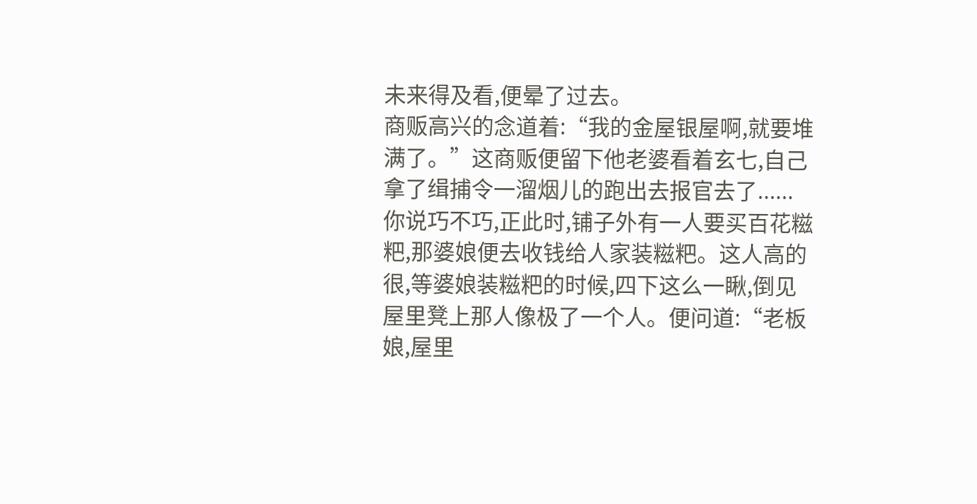未来得及看,便晕了过去。
商贩高兴的念道着:“我的金屋银屋啊,就要堆满了。”这商贩便留下他老婆看着玄七,自己拿了缉捕令一溜烟儿的跑出去报官去了......
你说巧不巧,正此时,铺子外有一人要买百花糍粑,那婆娘便去收钱给人家装糍粑。这人高的很,等婆娘装糍粑的时候,四下这么一瞅,倒见屋里凳上那人像极了一个人。便问道:“老板娘,屋里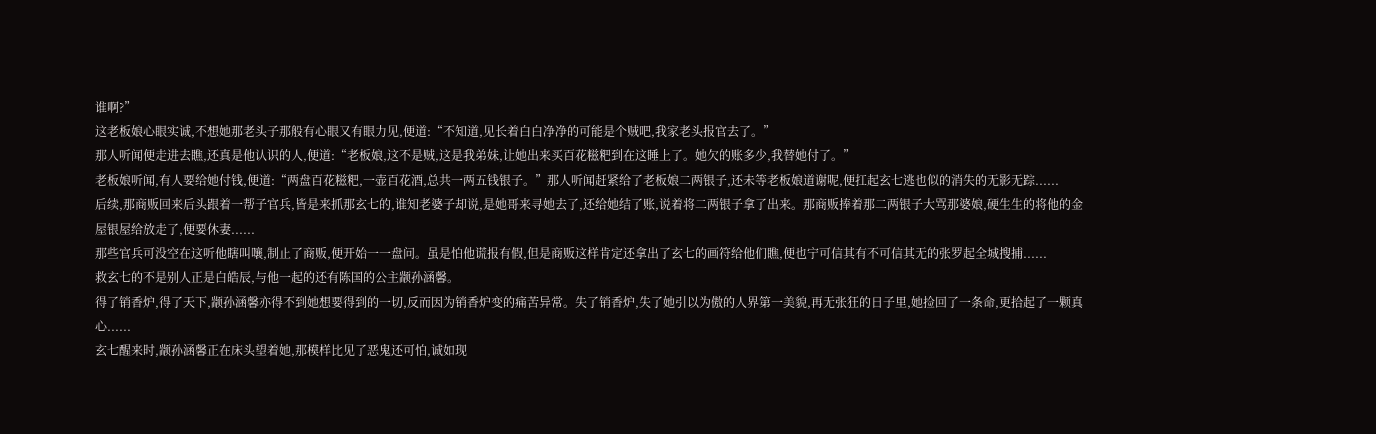谁啊?”
这老板娘心眼实诚,不想她那老头子那般有心眼又有眼力见,便道:“不知道,见长着白白净净的可能是个贼吧,我家老头报官去了。”
那人听闻便走进去瞧,还真是他认识的人,便道:“老板娘,这不是贼,这是我弟妹,让她出来买百花糍粑到在这睡上了。她欠的账多少,我替她付了。”
老板娘听闻,有人要给她付钱,便道:“两盘百花糍粑,一壶百花酒,总共一两五钱银子。”那人听闻赶紧给了老板娘二两银子,还未等老板娘道谢呢,便扛起玄七逃也似的消失的无影无踪......
后续,那商贩回来后头跟着一帮子官兵,皆是来抓那玄七的,谁知老婆子却说,是她哥来寻她去了,还给她结了账,说着将二两银子拿了出来。那商贩捧着那二两银子大骂那婆娘,硬生生的将他的金屋银屋给放走了,便要休妻......
那些官兵可没空在这听他瞎叫嚷,制止了商贩,便开始一一盘问。虽是怕他谎报有假,但是商贩这样肯定还拿出了玄七的画符给他们瞧,便也宁可信其有不可信其无的张罗起全城搜捕......
救玄七的不是别人正是白皓辰,与他一起的还有陈国的公主颛孙涵馨。
得了销香炉,得了天下,颛孙涵馨亦得不到她想要得到的一切,反而因为销香炉变的痛苦异常。失了销香炉,失了她引以为傲的人界第一美貌,再无张狂的日子里,她捡回了一条命,更拾起了一颗真心......
玄七醒来时,颛孙涵馨正在床头望着她,那模样比见了恶鬼还可怕,诚如现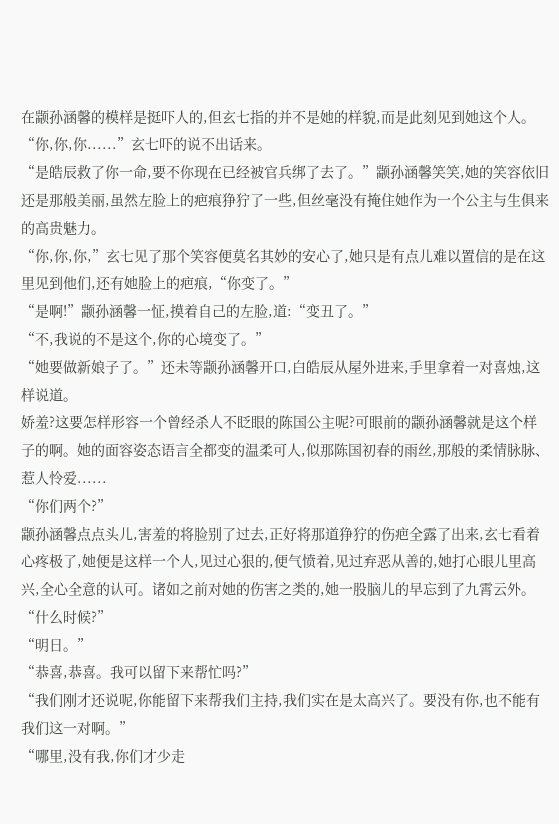在颛孙涵馨的模样是挺吓人的,但玄七指的并不是她的样貌,而是此刻见到她这个人。
“你,你,你......”玄七吓的说不出话来。
“是皓辰救了你一命,要不你现在已经被官兵绑了去了。”颛孙涵馨笑笑,她的笑容依旧还是那般美丽,虽然左脸上的疤痕狰狞了一些,但丝毫没有掩住她作为一个公主与生俱来的高贵魅力。
“你,你,你,”玄七见了那个笑容便莫名其妙的安心了,她只是有点儿难以置信的是在这里见到他们,还有她脸上的疤痕,“你变了。”
“是啊!”颛孙涵馨一怔,摸着自己的左脸,道:“变丑了。”
“不,我说的不是这个,你的心境变了。”
“她要做新娘子了。”还未等颛孙涵馨开口,白皓辰从屋外进来,手里拿着一对喜烛,这样说道。
娇羞?这要怎样形容一个曾经杀人不眨眼的陈国公主呢?可眼前的颛孙涵馨就是这个样子的啊。她的面容姿态语言全都变的温柔可人,似那陈国初春的雨丝,那般的柔情脉脉、惹人怜爱......
“你们两个?”
颛孙涵馨点点头儿,害羞的将脸别了过去,正好将那道狰狞的伤疤全露了出来,玄七看着心疼极了,她便是这样一个人,见过心狠的,便气愤着,见过弃恶从善的,她打心眼儿里高兴,全心全意的认可。诸如之前对她的伤害之类的,她一股脑儿的早忘到了九霄云外。
“什么时候?”
“明日。”
“恭喜,恭喜。我可以留下来帮忙吗?”
“我们刚才还说呢,你能留下来帮我们主持,我们实在是太高兴了。要没有你,也不能有我们这一对啊。”
“哪里,没有我,你们才少走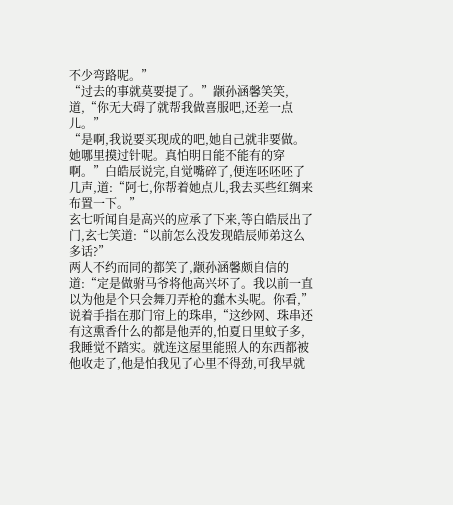不少弯路呢。”
“过去的事就莫要提了。”颛孙涵馨笑笑,道,“你无大碍了就帮我做喜服吧,还差一点儿。”
“是啊,我说要买现成的吧,她自己就非要做。她哪里摸过针呢。真怕明日能不能有的穿啊。”白皓辰说完,自觉嘴碎了,便连呸呸呸了几声,道:“阿七,你帮着她点儿,我去买些红绸来布置一下。”
玄七听闻自是高兴的应承了下来,等白皓辰出了门,玄七笑道:“以前怎么没发现皓辰师弟这么多话?”
两人不约而同的都笑了,颛孙涵馨颇自信的道:“定是做驸马爷将他高兴坏了。我以前一直以为他是个只会舞刀弄枪的蠢木头呢。你看,”说着手指在那门帘上的珠串,“这纱网、珠串还有这熏香什么的都是他弄的,怕夏日里蚊子多,我睡觉不踏实。就连这屋里能照人的东西都被他收走了,他是怕我见了心里不得劲,可我早就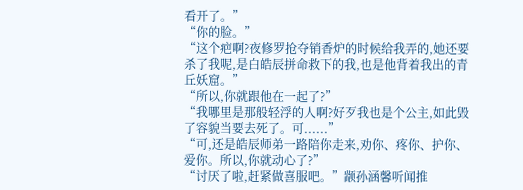看开了。”
“你的脸。”
“这个疤啊?夜修罗抢夺销香炉的时候给我弄的,她还要杀了我呢,是白皓辰拼命救下的我,也是他背着我出的青丘妖窟。”
“所以,你就跟他在一起了?”
“我哪里是那般轻浮的人啊?好歹我也是个公主,如此毁了容貌当要去死了。可......”
“可,还是皓辰师弟一路陪你走来,劝你、疼你、护你、爱你。所以,你就动心了?”
“讨厌了啦,赶紧做喜服吧。”颛孙涵馨听闻推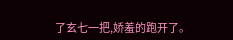了玄七一把,娇羞的跑开了。